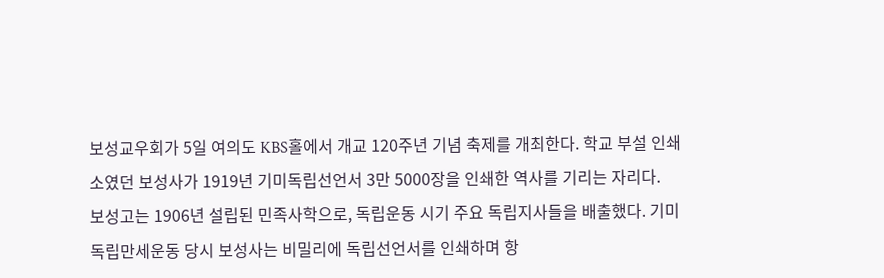보성교우회가 5일 여의도 KBS홀에서 개교 120주년 기념 축제를 개최한다. 학교 부설 인쇄소였던 보성사가 1919년 기미독립선언서 3만 5000장을 인쇄한 역사를 기리는 자리다.
보성고는 1906년 설립된 민족사학으로, 독립운동 시기 주요 독립지사들을 배출했다. 기미독립만세운동 당시 보성사는 비밀리에 독립선언서를 인쇄하며 항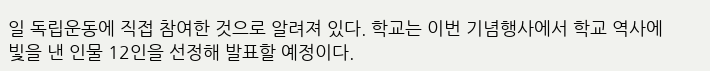일 독립운동에 직접 참여한 것으로 알려져 있다. 학교는 이번 기념행사에서 학교 역사에 빛을 낸 인물 12인을 선정해 발표할 예정이다.